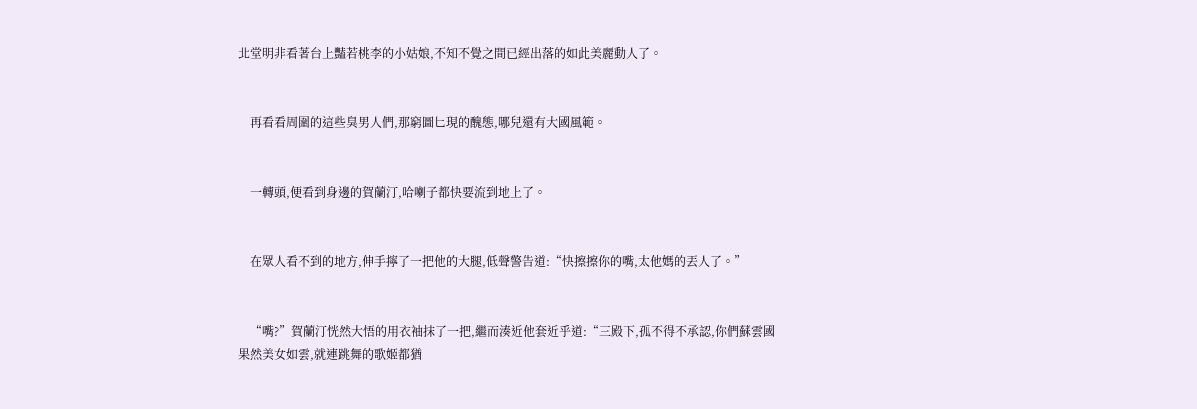北堂明非看著台上豔若桃李的小姑娘,不知不覺之間已經出落的如此美麗動人了。


    再看看周圍的這些臭男人們,那窮圖匕現的醜態,哪兒還有大國風範。


    一轉頭,便看到身邊的賀蘭汀,哈喇子都快要流到地上了。


    在眾人看不到的地方,伸手擰了一把他的大腿,低聲警告道:“快擦擦你的嘴,太他媽的丟人了。”


    “嘴?”賀蘭汀恍然大悟的用衣袖抹了一把,繼而湊近他套近乎道:“三殿下,孤不得不承認,你們蘇雲國果然美女如雲,就連跳舞的歌姬都猶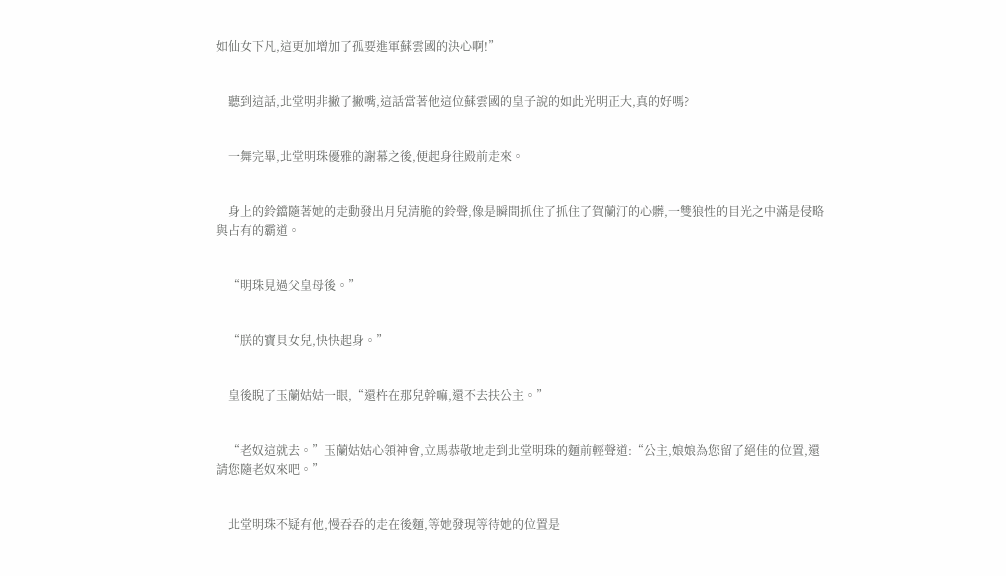如仙女下凡,這更加增加了孤要進軍蘇雲國的決心啊!”


    聽到這話,北堂明非撇了撇嘴,這話當著他這位蘇雲國的皇子說的如此光明正大,真的好嗎?


    一舞完畢,北堂明珠優雅的謝幕之後,便起身往殿前走來。


    身上的鈴鐺隨著她的走動發出月兒清脆的鈴聲,像是瞬間抓住了抓住了賀蘭汀的心髒,一雙狼性的目光之中滿是侵略與占有的霸道。


    “明珠見過父皇母後。”


    “朕的寶貝女兒,快快起身。”


    皇後睨了玉蘭姑姑一眼,“還杵在那兒幹嘛,還不去扶公主。”


    “老奴這就去。”玉蘭姑姑心領神會,立馬恭敬地走到北堂明珠的麵前輕聲道:“公主,娘娘為您留了絕佳的位置,還請您隨老奴來吧。”


    北堂明珠不疑有他,慢吞吞的走在後麵,等她發現等待她的位置是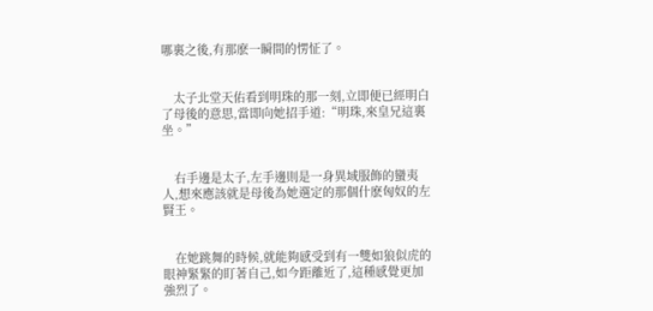哪裏之後,有那麽一瞬間的愣怔了。


    太子北堂天佑看到明珠的那一刻,立即便已經明白了母後的意思,當即向她招手道:“明珠,來皇兄這裏坐。”


    右手邊是太子,左手邊則是一身異域服飾的蠻夷人,想來應該就是母後為她選定的那個什麽匈奴的左賢王。


    在她跳舞的時候,就能夠感受到有一雙如狼似虎的眼神緊緊的盯著自己,如今距離近了,這種感覺更加強烈了。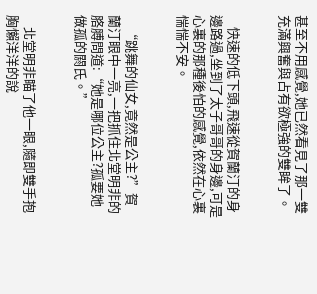甚至不用感覺,她已然看見了那一雙充滿興奮與占有欲極強的雙眸了。


    快速的低下頭,飛速從賀蘭汀的身邊路過,坐到了太子哥哥的身邊,可是心裏的那種後怕的感覺,依然在心裏惴惴不安。


    “跳舞的仙女,竟然是公主?”賀蘭汀眼中一亮,一把抓住北堂明非的胳膊問道:“她是哪位公主?孤要她做孤的閼氏。”


    北堂明非瞄了他一眼,隨即雙手抱胸懶洋洋的說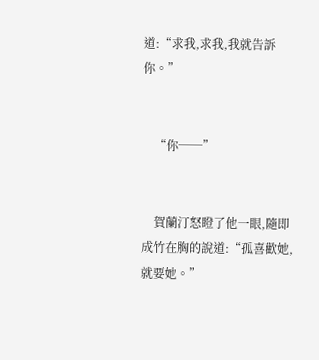道:“求我,求我,我就告訴你。”


    “你──”


    賀蘭汀怒瞪了他一眼,隨即成竹在胸的說道:“孤喜歡她,就要她。”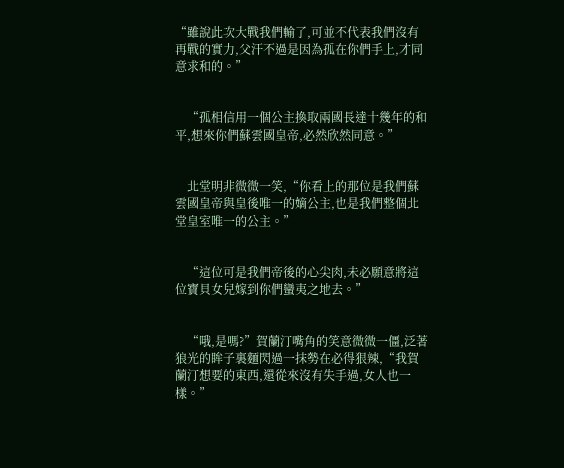“雖說此次大戰我們輸了,可並不代表我們沒有再戰的實力,父汗不過是因為孤在你們手上,才同意求和的。”


    “孤相信用一個公主換取兩國長達十幾年的和平,想來你們蘇雲國皇帝,必然欣然同意。”


    北堂明非微微一笑,“你看上的那位是我們蘇雲國皇帝與皇後唯一的嫡公主,也是我們整個北堂皇室唯一的公主。”


    “這位可是我們帝後的心尖肉,未必願意將這位寶貝女兒嫁到你們蠻夷之地去。”


    “哦,是嗎?”賀蘭汀嘴角的笑意微微一僵,泛著狼光的眸子裏麵閃過一抹勢在必得狠辣,“我賀蘭汀想要的東西,還從來沒有失手過,女人也一樣。”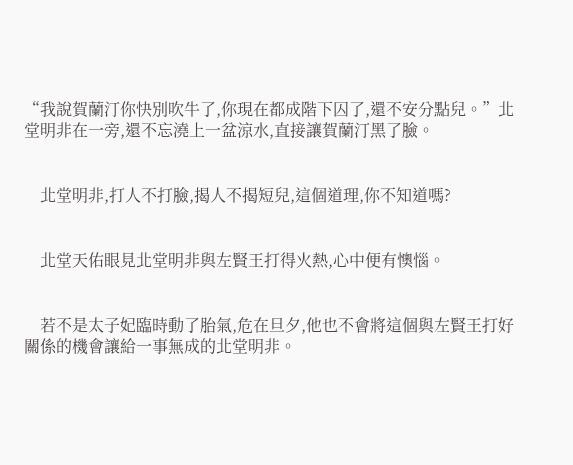“我說賀蘭汀你快別吹牛了,你現在都成階下囚了,還不安分點兒。”北堂明非在一旁,還不忘澆上一盆涼水,直接讓賀蘭汀黑了臉。


    北堂明非,打人不打臉,揭人不揭短兒,這個道理,你不知道嗎?


    北堂天佑眼見北堂明非與左賢王打得火熱,心中便有懊惱。


    若不是太子妃臨時動了胎氣,危在旦夕,他也不會將這個與左賢王打好關係的機會讓給一事無成的北堂明非。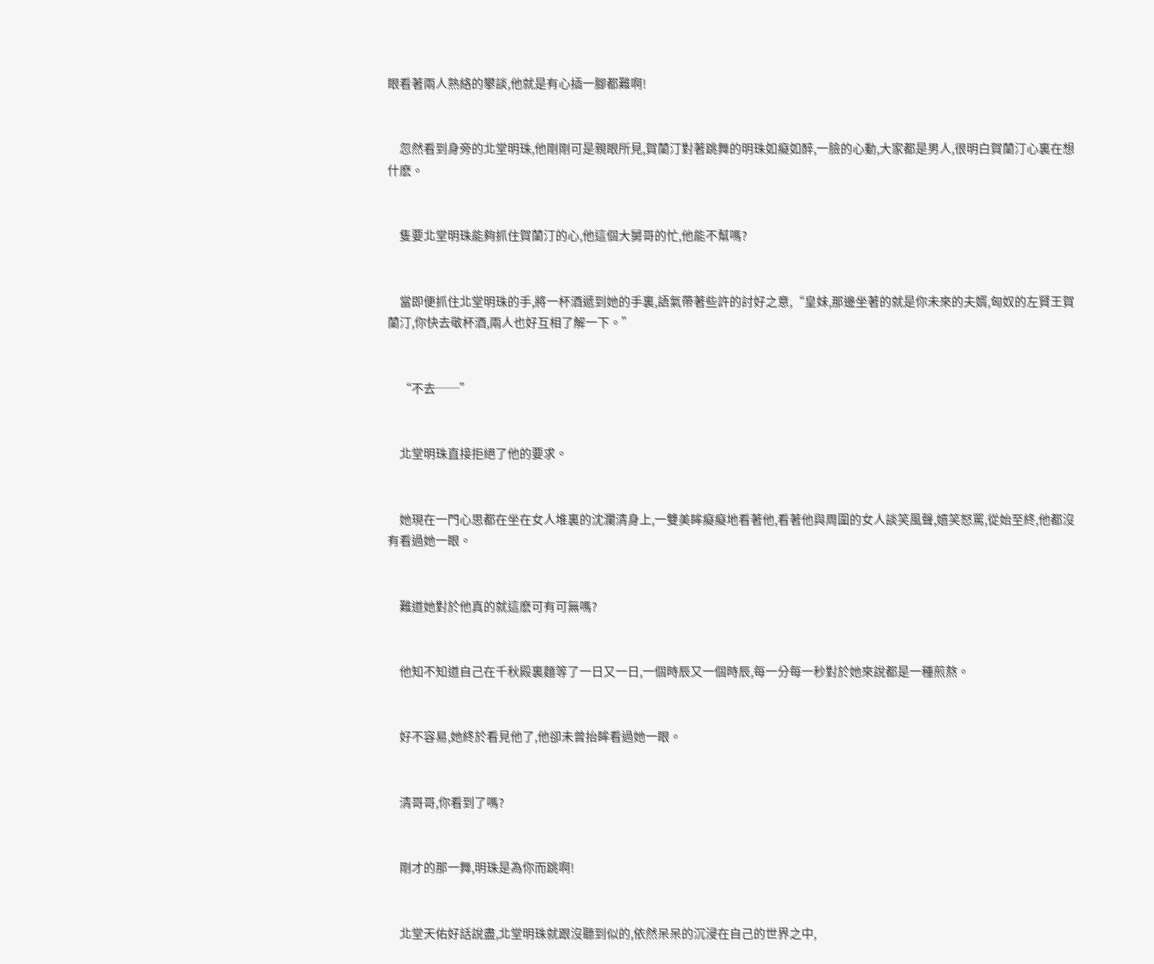眼看著兩人熟絡的攀談,他就是有心插一腳都難啊!


    忽然看到身旁的北堂明珠,他剛剛可是親眼所見,賀蘭汀對著跳舞的明珠如癡如醉,一臉的心動,大家都是男人,很明白賀蘭汀心裏在想什麽。


    隻要北堂明珠能夠抓住賀蘭汀的心,他這個大舅哥的忙,他能不幫嗎?


    當即便抓住北堂明珠的手,將一杯酒遞到她的手裏,語氣帶著些許的討好之意,“皇妹,那邊坐著的就是你未來的夫婿,匈奴的左賢王賀蘭汀,你快去敬杯酒,兩人也好互相了解一下。”


    “不去──”


    北堂明珠直接拒絕了他的要求。


    她現在一門心思都在坐在女人堆裏的沈瀾清身上,一雙美眸癡癡地看著他,看著他與周圍的女人談笑風聲,嬉笑怒罵,從始至終,他都沒有看過她一眼。


    難道她對於他真的就這麽可有可無嗎?


    他知不知道自己在千秋殿裏麵等了一日又一日,一個時辰又一個時辰,每一分每一秒對於她來說都是一種煎熬。


    好不容易,她終於看見他了,他卻未曾抬眸看過她一眼。


    清哥哥,你看到了嗎?


    剛才的那一舞,明珠是為你而跳啊!


    北堂天佑好話說盡,北堂明珠就跟沒聽到似的,依然呆呆的沉浸在自己的世界之中,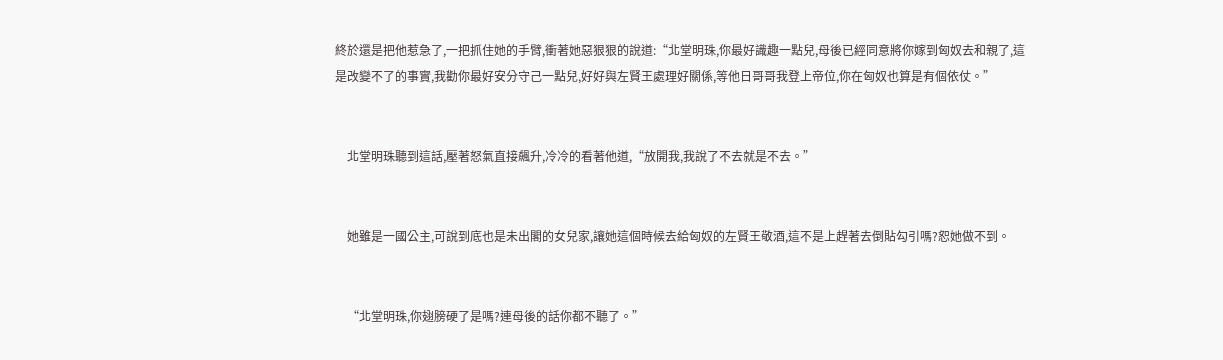終於還是把他惹急了,一把抓住她的手臂,衝著她惡狠狠的說道:“北堂明珠,你最好識趣一點兒,母後已經同意將你嫁到匈奴去和親了,這是改變不了的事實,我勸你最好安分守己一點兒,好好與左賢王處理好關係,等他日哥哥我登上帝位,你在匈奴也算是有個依仗。”


    北堂明珠聽到這話,壓著怒氣直接飆升,冷冷的看著他道,“放開我,我說了不去就是不去。”


    她雖是一國公主,可說到底也是未出閣的女兒家,讓她這個時候去給匈奴的左賢王敬酒,這不是上趕著去倒貼勾引嗎?恕她做不到。


    “北堂明珠,你翅膀硬了是嗎?連母後的話你都不聽了。”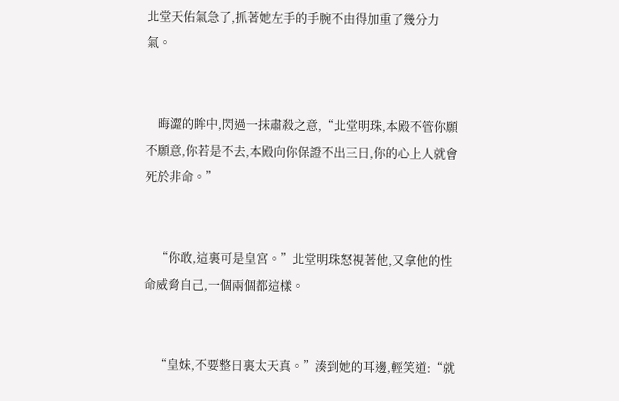北堂天佑氣急了,抓著她左手的手腕不由得加重了幾分力氣。


    晦澀的眸中,閃過一抹肅殺之意,“北堂明珠,本殿不管你願不願意,你若是不去,本殿向你保證不出三日,你的心上人就會死於非命。”


    “你敢,這裏可是皇宮。”北堂明珠怒視著他,又拿他的性命威脅自己,一個兩個都這樣。


    “皇妹,不要整日裏太天真。”湊到她的耳邊,輕笑道:“就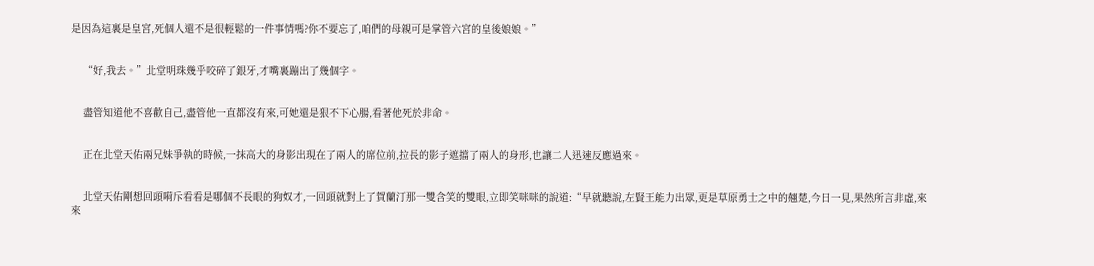是因為這裏是皇宮,死個人還不是很輕鬆的一件事情嗎?你不要忘了,咱們的母親可是掌管六宮的皇後娘娘。”


    “好,我去。”北堂明珠幾乎咬碎了銀牙,才嘴裏蹦出了幾個字。


    盡管知道他不喜歡自己,盡管他一直都沒有來,可她還是狠不下心腸,看著他死於非命。


    正在北堂天佑兩兄妹爭執的時候,一抹高大的身影出現在了兩人的席位前,拉長的影子遮擋了兩人的身形,也讓二人迅速反應過來。


    北堂天佑剛想回頭嗬斥看看是哪個不長眼的狗奴才,一回頭就對上了賀蘭汀那一雙含笑的雙眼,立即笑咪咪的說道:“早就聽說,左賢王能力出眾,更是草原勇士之中的翹楚,今日一見,果然所言非虛,來來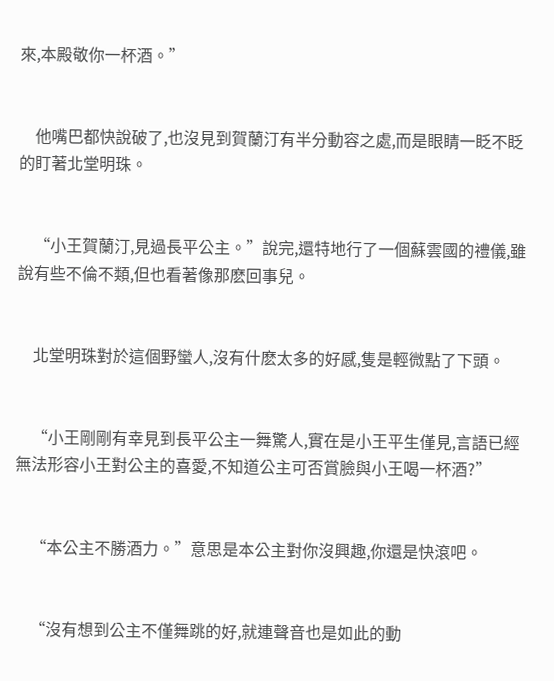來,本殿敬你一杯酒。”


    他嘴巴都快說破了,也沒見到賀蘭汀有半分動容之處,而是眼睛一眨不眨的盯著北堂明珠。


    “小王賀蘭汀,見過長平公主。”說完,還特地行了一個蘇雲國的禮儀,雖說有些不倫不類,但也看著像那麽回事兒。


    北堂明珠對於這個野蠻人,沒有什麽太多的好感,隻是輕微點了下頭。


    “小王剛剛有幸見到長平公主一舞驚人,實在是小王平生僅見,言語已經無法形容小王對公主的喜愛,不知道公主可否賞臉與小王喝一杯酒?”


    “本公主不勝酒力。”意思是本公主對你沒興趣,你還是快滾吧。


    “沒有想到公主不僅舞跳的好,就連聲音也是如此的動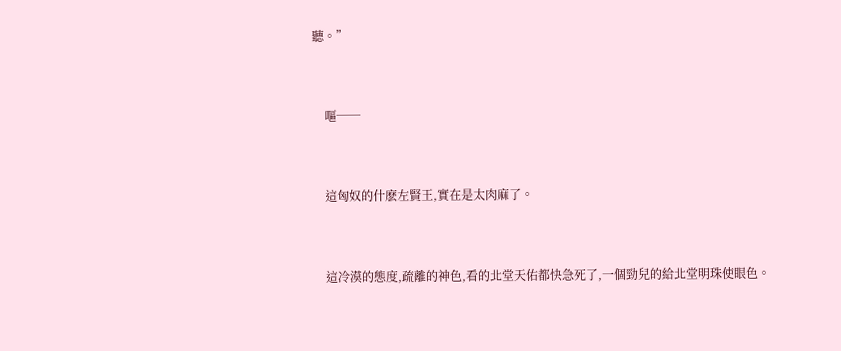聽。”


    嘔──


    這匈奴的什麽左賢王,實在是太肉麻了。


    這冷漠的態度,疏離的神色,看的北堂天佑都快急死了,一個勁兒的給北堂明珠使眼色。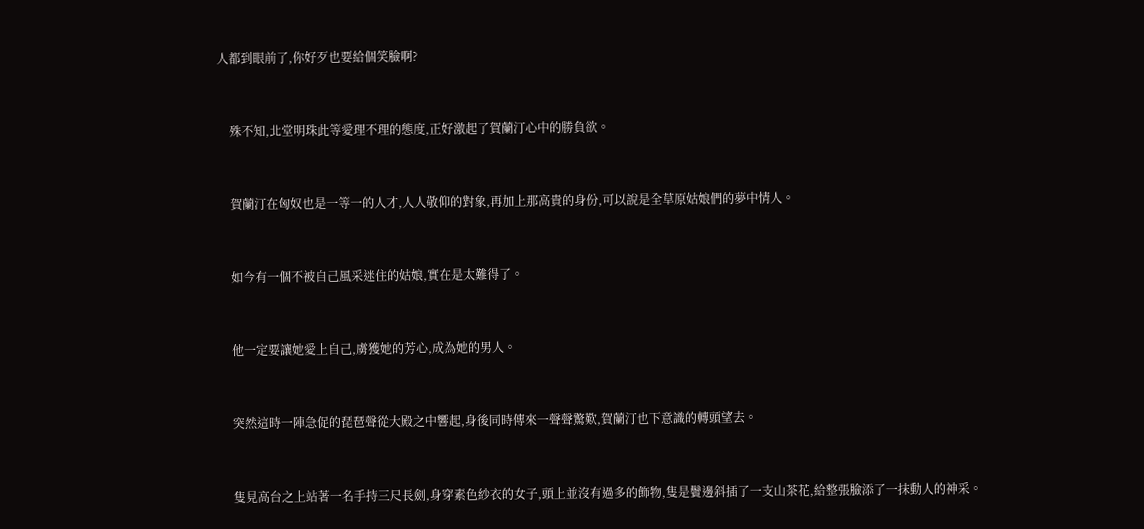人都到眼前了,你好歹也要給個笑臉啊?


    殊不知,北堂明珠此等愛理不理的態度,正好激起了賀蘭汀心中的勝負欲。


    賀蘭汀在匈奴也是一等一的人才,人人敬仰的對象,再加上那高貴的身份,可以說是全草原姑娘們的夢中情人。


    如今有一個不被自己風采迷住的姑娘,實在是太難得了。


    他一定要讓她愛上自己,虜獲她的芳心,成為她的男人。


    突然這時一陣急促的琵琶聲從大殿之中響起,身後同時傳來一聲聲驚歎,賀蘭汀也下意識的轉頭望去。


    隻見高台之上站著一名手持三尺長劍,身穿素色紗衣的女子,頭上並沒有過多的飾物,隻是鬢邊斜插了一支山茶花,給整張臉添了一抹動人的神采。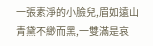一張素淨的小臉兒,眉如遠山青黛不緲而黑,一雙滿是哀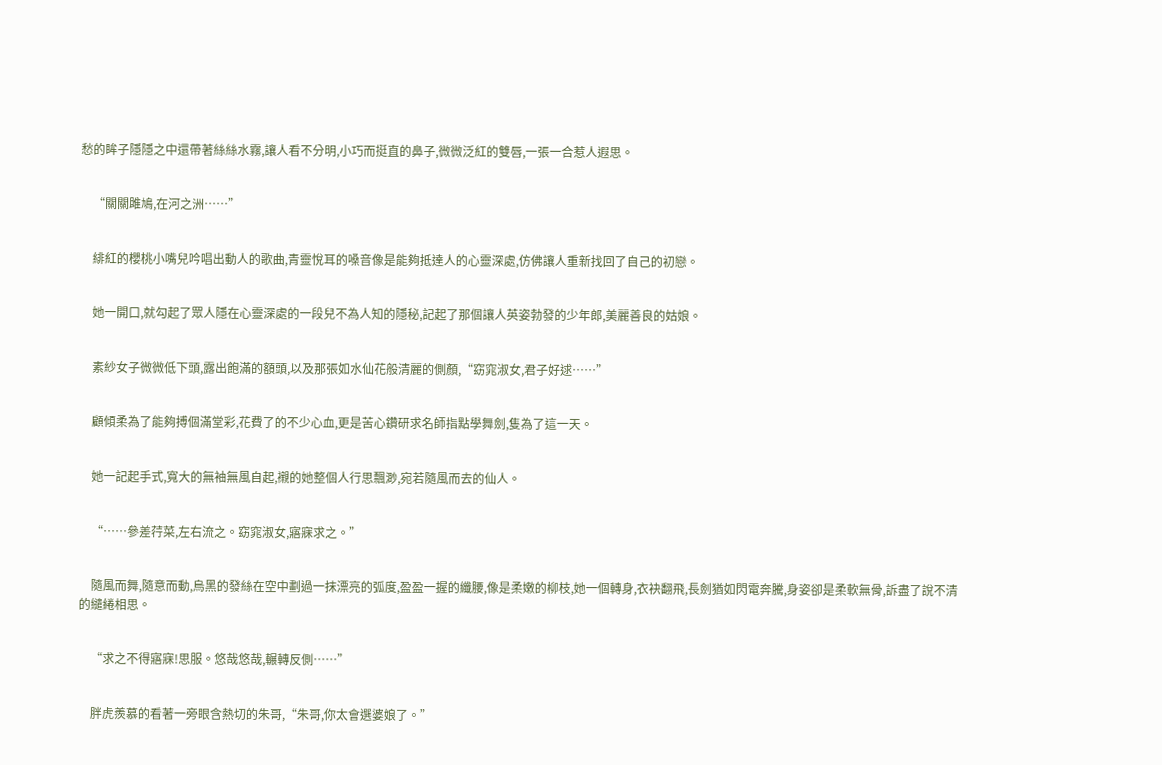愁的眸子隱隱之中還帶著絲絲水霧,讓人看不分明,小巧而挺直的鼻子,微微泛紅的雙唇,一張一合惹人遐思。


    “關關雎鳩,在河之洲……”


    緋紅的櫻桃小嘴兒吟唱出動人的歌曲,青靈悅耳的嗓音像是能夠抵達人的心靈深處,仿佛讓人重新找回了自己的初戀。


    她一開口,就勾起了眾人隱在心靈深處的一段兒不為人知的隱秘,記起了那個讓人英姿勃發的少年郎,美麗善良的姑娘。


    素紗女子微微低下頭,露出飽滿的額頭,以及那張如水仙花般清麗的側顏,“窈窕淑女,君子好逑……”


    顧傾柔為了能夠搏個滿堂彩,花費了的不少心血,更是苦心鑽研求名師指點學舞劍,隻為了這一天。


    她一記起手式,寬大的無袖無風自起,襯的她整個人行思飄渺,宛若隨風而去的仙人。


    “……參差荇菜,左右流之。窈窕淑女,寤寐求之。”


    隨風而舞,隨意而動,烏黑的發絲在空中劃過一抹漂亮的弧度,盈盈一握的纖腰,像是柔嫩的柳枝,她一個轉身,衣袂翻飛,長劍猶如閃電奔騰,身姿卻是柔軟無骨,訴盡了說不清的繾綣相思。


    “求之不得寤寐!思服。悠哉悠哉,輾轉反側……”


    胖虎羨慕的看著一旁眼含熱切的朱哥,“朱哥,你太會選婆娘了。”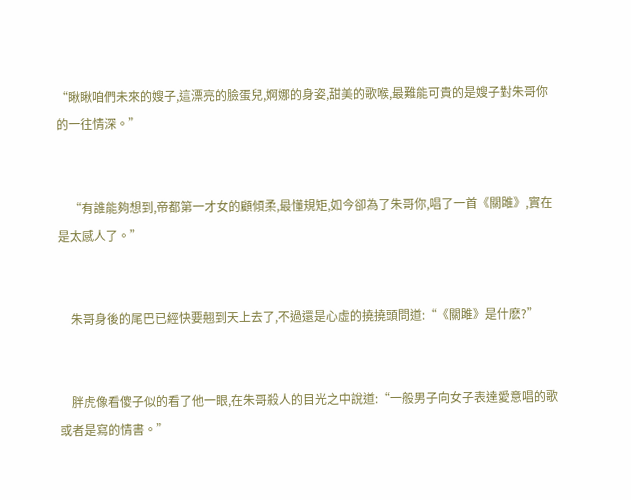“瞅瞅咱們未來的嫂子,這漂亮的臉蛋兒,婀娜的身姿,甜美的歌喉,最難能可貴的是嫂子對朱哥你的一往情深。”


    “有誰能夠想到,帝都第一才女的顧傾柔,最懂規矩,如今卻為了朱哥你,唱了一首《關雎》,實在是太感人了。”


    朱哥身後的尾巴已經快要翹到天上去了,不過還是心虛的撓撓頭問道:“《關雎》是什麽?”


    胖虎像看傻子似的看了他一眼,在朱哥殺人的目光之中說道:“一般男子向女子表達愛意唱的歌或者是寫的情書。”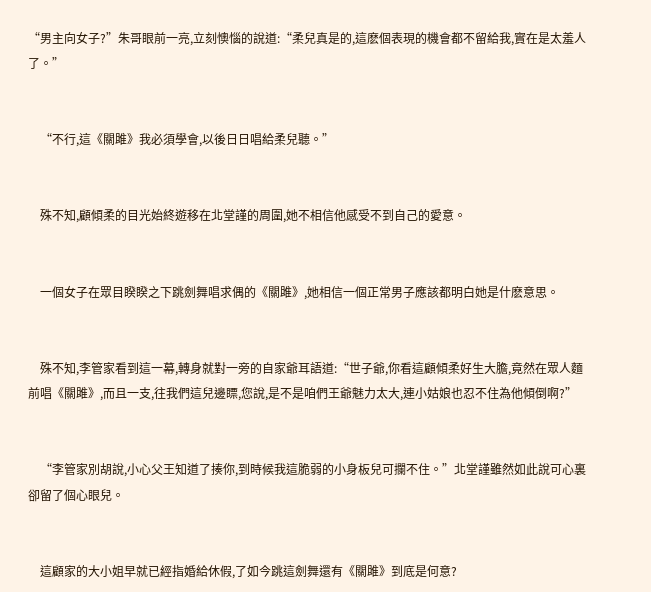“男主向女子?”朱哥眼前一亮,立刻懊惱的說道:“柔兒真是的,這麽個表現的機會都不留給我,實在是太羞人了。”


    “不行,這《關雎》我必須學會,以後日日唱給柔兒聽。”


    殊不知,顧傾柔的目光始終遊移在北堂謹的周圍,她不相信他感受不到自己的愛意。


    一個女子在眾目睽睽之下跳劍舞唱求偶的《關雎》,她相信一個正常男子應該都明白她是什麽意思。


    殊不知,李管家看到這一幕,轉身就對一旁的自家爺耳語道:“世子爺,你看這顧傾柔好生大膽,竟然在眾人麵前唱《關雎》,而且一支,往我們這兒邊瞟,您說,是不是咱們王爺魅力太大,連小姑娘也忍不住為他傾倒啊?”


    “李管家別胡說,小心父王知道了揍你,到時候我這脆弱的小身板兒可攔不住。”北堂謹雖然如此說可心裏卻留了個心眼兒。


    這顧家的大小姐早就已經指婚給休假,了如今跳這劍舞還有《關雎》到底是何意?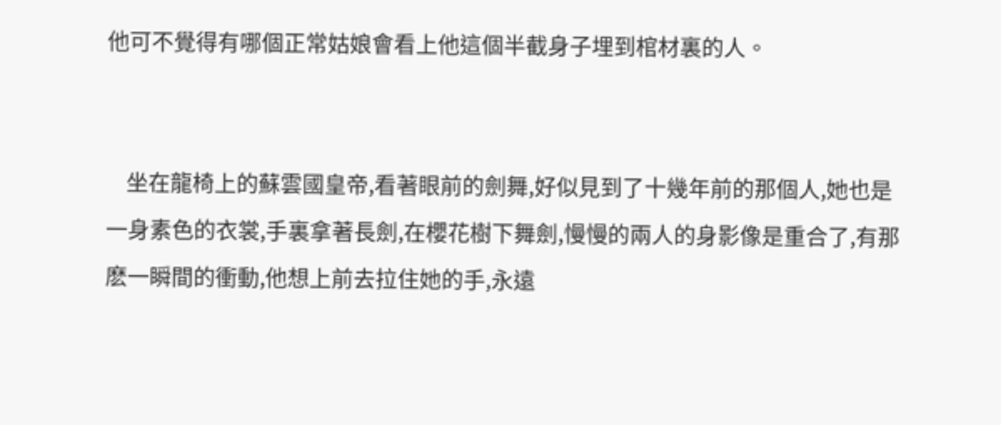他可不覺得有哪個正常姑娘會看上他這個半截身子埋到棺材裏的人。


    坐在龍椅上的蘇雲國皇帝,看著眼前的劍舞,好似見到了十幾年前的那個人,她也是一身素色的衣裳,手裏拿著長劍,在櫻花樹下舞劍,慢慢的兩人的身影像是重合了,有那麽一瞬間的衝動,他想上前去拉住她的手,永遠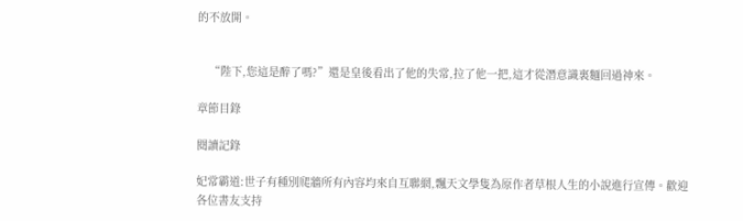的不放開。


    “陛下,您這是醉了嗎?”還是皇後看出了他的失常,拉了他一把,這才從潛意識裏麵回過神來。

章節目錄

閱讀記錄

妃常霸道:世子有種別爬牆所有內容均來自互聯網,飄天文學隻為原作者草根人生的小說進行宣傳。歡迎各位書友支持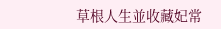草根人生並收藏妃常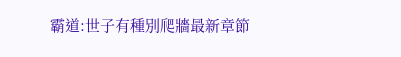霸道:世子有種別爬牆最新章節